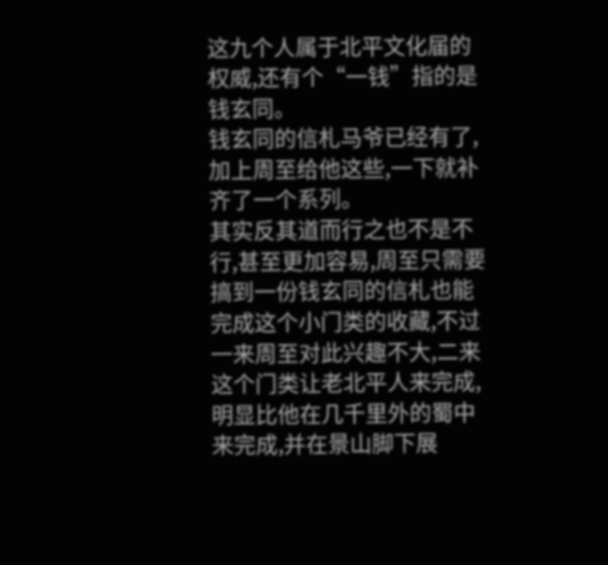这九个人属于北平文化届的权威,还有个“一钱”指的是钱玄同。
钱玄同的信札马爷已经有了,加上周至给他这些,一下就补齐了一个系列。
其实反其道而行之也不是不行,甚至更加容易,周至只需要搞到一份钱玄同的信札也能完成这个小门类的收藏,不过一来周至对此兴趣不大,二来这个门类让老北平人来完成,明显比他在几千里外的蜀中来完成,并在景山脚下展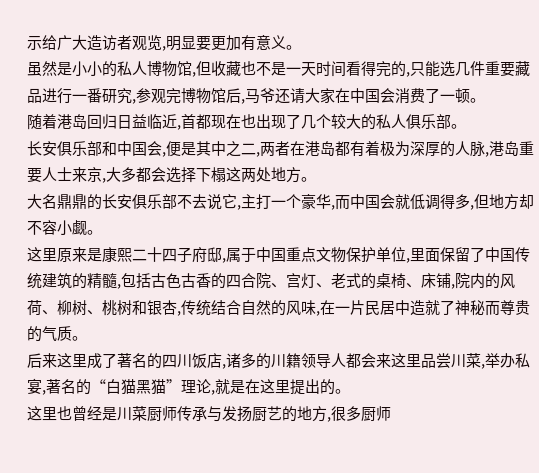示给广大造访者观览,明显要更加有意义。
虽然是小小的私人博物馆,但收藏也不是一天时间看得完的,只能选几件重要藏品进行一番研究,参观完博物馆后,马爷还请大家在中国会消费了一顿。
随着港岛回归日益临近,首都现在也出现了几个较大的私人俱乐部。
长安俱乐部和中国会,便是其中之二,两者在港岛都有着极为深厚的人脉,港岛重要人士来京,大多都会选择下榻这两处地方。
大名鼎鼎的长安俱乐部不去说它,主打一个豪华,而中国会就低调得多,但地方却不容小觑。
这里原来是康熙二十四子府邸,属于中国重点文物保护单位,里面保留了中国传统建筑的精髓,包括古色古香的四合院、宫灯、老式的桌椅、床铺,院内的风荷、柳树、桃树和银杏,传统结合自然的风味,在一片民居中造就了神秘而尊贵的气质。
后来这里成了著名的四川饭店,诸多的川籍领导人都会来这里品尝川菜,举办私宴,著名的“白猫黑猫”理论,就是在这里提出的。
这里也曾经是川菜厨师传承与发扬厨艺的地方,很多厨师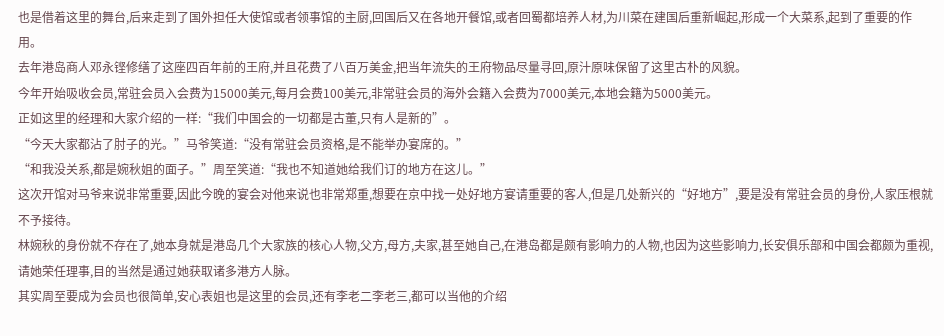也是借着这里的舞台,后来走到了国外担任大使馆或者领事馆的主厨,回国后又在各地开餐馆,或者回蜀都培养人材,为川菜在建国后重新崛起,形成一个大菜系,起到了重要的作用。
去年港岛商人邓永铿修缮了这座四百年前的王府,并且花费了八百万美金,把当年流失的王府物品尽量寻回,原汁原味保留了这里古朴的风貌。
今年开始吸收会员,常驻会员入会费为15000美元,每月会费100美元,非常驻会员的海外会籍入会费为7000美元,本地会籍为5000美元。
正如这里的经理和大家介绍的一样:“我们中国会的一切都是古董,只有人是新的”。
“今天大家都沾了肘子的光。”马爷笑道:“没有常驻会员资格,是不能举办宴席的。”
“和我没关系,都是婉秋姐的面子。”周至笑道:“我也不知道她给我们订的地方在这儿。”
这次开馆对马爷来说非常重要,因此今晚的宴会对他来说也非常郑重,想要在京中找一处好地方宴请重要的客人,但是几处新兴的“好地方”,要是没有常驻会员的身份,人家压根就不予接待。
林婉秋的身份就不存在了,她本身就是港岛几个大家族的核心人物,父方,母方,夫家,甚至她自己,在港岛都是颇有影响力的人物,也因为这些影响力,长安俱乐部和中国会都颇为重视,请她荣任理事,目的当然是通过她获取诸多港方人脉。
其实周至要成为会员也很简单,安心表姐也是这里的会员,还有李老二李老三,都可以当他的介绍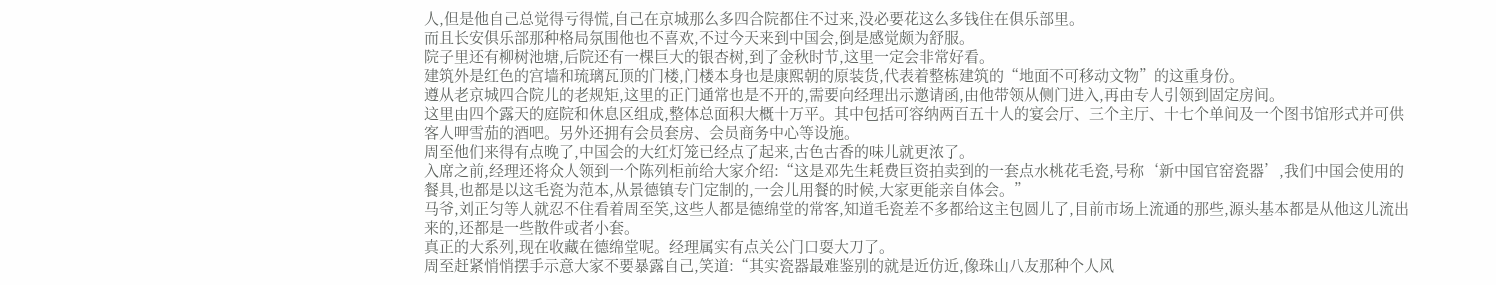人,但是他自己总觉得亏得慌,自己在京城那么多四合院都住不过来,没必要花这么多钱住在俱乐部里。
而且长安俱乐部那种格局氛围他也不喜欢,不过今天来到中国会,倒是感觉颇为舒服。
院子里还有柳树池塘,后院还有一棵巨大的银杏树,到了金秋时节,这里一定会非常好看。
建筑外是红色的宫墙和琉璃瓦顶的门楼,门楼本身也是康熙朝的原装货,代表着整栋建筑的“地面不可移动文物”的这重身份。
遵从老京城四合院儿的老规矩,这里的正门通常也是不开的,需要向经理出示邀请函,由他带领从侧门进入,再由专人引领到固定房间。
这里由四个露天的庭院和休息区组成,整体总面积大概十万平。其中包括可容纳两百五十人的宴会厅、三个主厅、十七个单间及一个图书馆形式并可供客人呷雪茄的酒吧。另外还拥有会员套房、会员商务中心等设施。
周至他们来得有点晚了,中国会的大红灯笼已经点了起来,古色古香的味儿就更浓了。
入席之前,经理还将众人领到一个陈列柜前给大家介绍:“这是邓先生耗费巨资拍卖到的一套点水桃花毛瓷,号称‘新中国官窑瓷器’,我们中国会使用的餐具,也都是以这毛瓷为范本,从景德镇专门定制的,一会儿用餐的时候,大家更能亲自体会。”
马爷,刘正匀等人就忍不住看着周至笑,这些人都是德绵堂的常客,知道毛瓷差不多都给这主包圆儿了,目前市场上流通的那些,源头基本都是从他这儿流出来的,还都是一些散件或者小套。
真正的大系列,现在收藏在德绵堂呢。经理属实有点关公门口耍大刀了。
周至赶紧悄悄摆手示意大家不要暴露自己,笑道:“其实瓷器最难鉴别的就是近仿近,像珠山八友那种个人风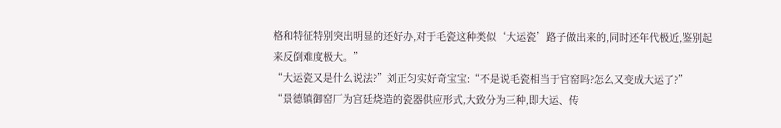格和特征特别突出明显的还好办,对于毛瓷这种类似‘大运瓷’路子做出来的,同时还年代极近,鉴别起来反倒难度极大。”
“大运瓷又是什么说法?”刘正匀实好奇宝宝:“不是说毛瓷相当于官窑吗?怎么又变成大运了?”
“景德镇御窑厂为宫廷烧造的瓷器供应形式,大致分为三种,即大运、传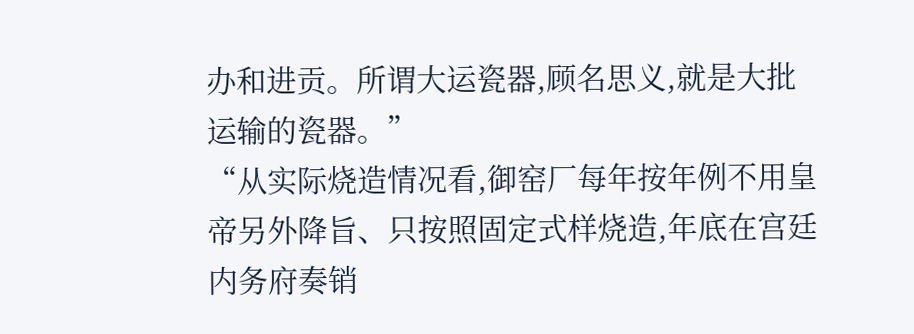办和进贡。所谓大运瓷器,顾名思义,就是大批运输的瓷器。”
“从实际烧造情况看,御窑厂每年按年例不用皇帝另外降旨、只按照固定式样烧造,年底在宫廷内务府奏销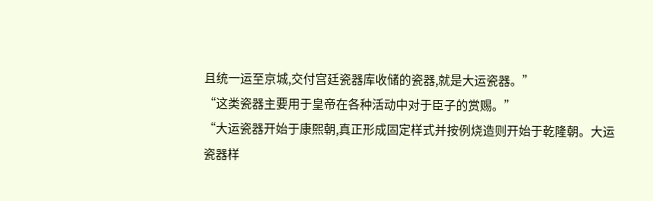且统一运至京城,交付宫廷瓷器库收储的瓷器,就是大运瓷器。”
“这类瓷器主要用于皇帝在各种活动中对于臣子的赏赐。”
“大运瓷器开始于康熙朝,真正形成固定样式并按例烧造则开始于乾隆朝。大运瓷器样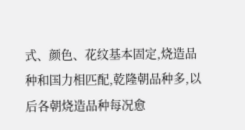式、颜色、花纹基本固定,烧造品种和国力相匹配,乾隆朝品种多,以后各朝烧造品种每况愈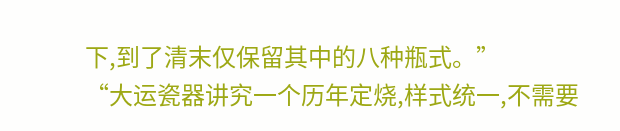下,到了清末仅保留其中的八种瓶式。”
“大运瓷器讲究一个历年定烧,样式统一,不需要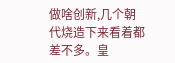做啥创新,几个朝代烧造下来看着都差不多。皇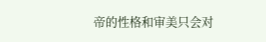帝的性格和审美只会对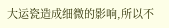大运瓷造成细微的影响,所以不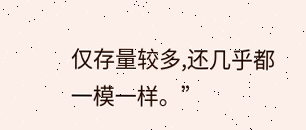仅存量较多,还几乎都一模一样。”